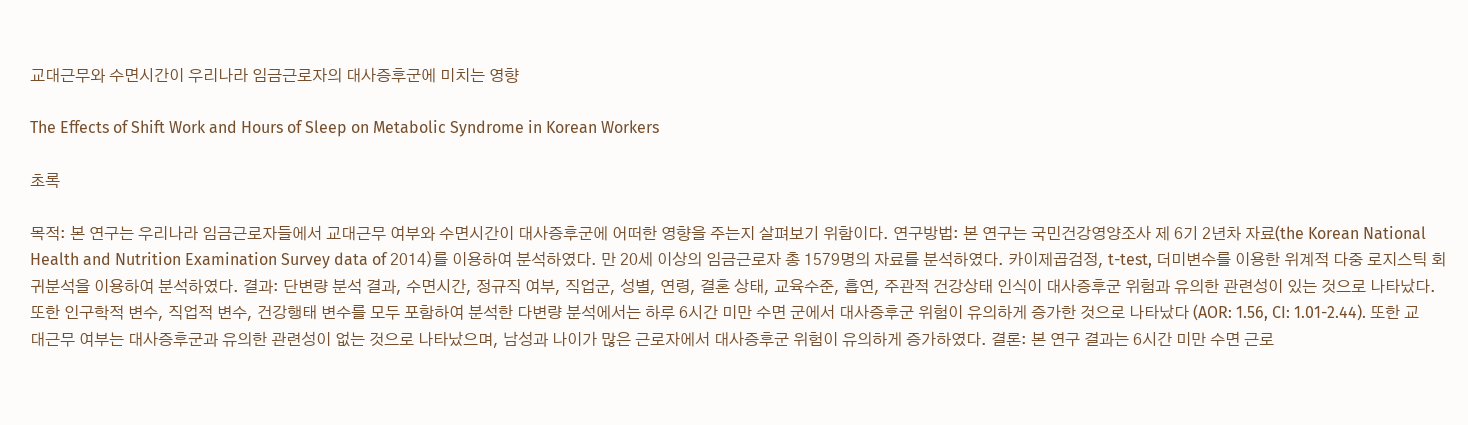교대근무와 수면시간이 우리나라 임금근로자의 대사증후군에 미치는 영향

The Effects of Shift Work and Hours of Sleep on Metabolic Syndrome in Korean Workers

초록

목적: 본 연구는 우리나라 임금근로자들에서 교대근무 여부와 수면시간이 대사증후군에 어떠한 영향을 주는지 살펴보기 위함이다. 연구방법: 본 연구는 국민건강영양조사 제 6기 2년차 자료(the Korean National Health and Nutrition Examination Survey data of 2014)를 이용하여 분석하였다. 만 20세 이상의 임금근로자 총 1579명의 자료를 분석하였다. 카이제곱검정, t-test, 더미변수를 이용한 위계적 다중 로지스틱 회귀분석을 이용하여 분석하였다. 결과: 단변량 분석 결과, 수면시간, 정규직 여부, 직업군, 성별, 연령, 결혼 상태, 교육수준, 흡연, 주관적 건강상태 인식이 대사증후군 위험과 유의한 관련성이 있는 것으로 나타났다. 또한 인구학적 변수, 직업적 변수, 건강행태 변수를 모두 포함하여 분석한 다변량 분석에서는 하루 6시간 미만 수면 군에서 대사증후군 위험이 유의하게 증가한 것으로 나타났다 (AOR: 1.56, CI: 1.01-2.44). 또한 교대근무 여부는 대사증후군과 유의한 관련성이 없는 것으로 나타났으며, 남성과 나이가 많은 근로자에서 대사증후군 위험이 유의하게 증가하였다. 결론: 본 연구 결과는 6시간 미만 수면 근로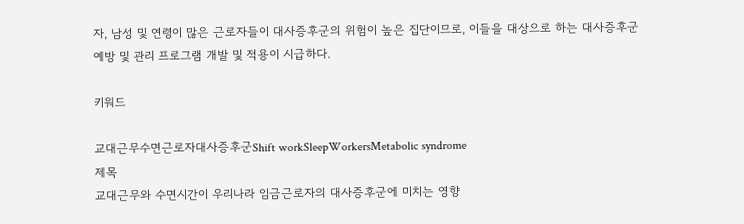자, 남성 및 연령이 많은 근로자들이 대사증후군의 위험이 높은 집단이므로, 이들을 대상으로 하는 대사증후군 예방 및 관리 프로그램 개발 및 적용이 시급하다.

키워드

교대근무수면근로자대사증후군Shift workSleepWorkersMetabolic syndrome
제목
교대근무와 수면시간이 우리나라 임금근로자의 대사증후군에 미치는 영향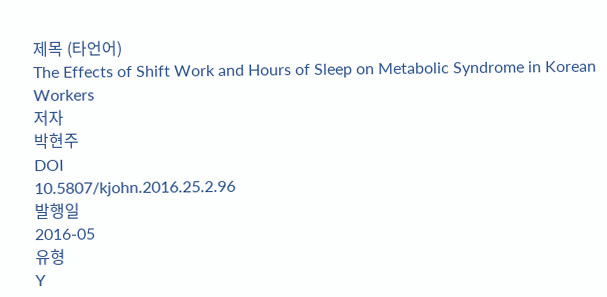제목 (타언어)
The Effects of Shift Work and Hours of Sleep on Metabolic Syndrome in Korean Workers
저자
박현주
DOI
10.5807/kjohn.2016.25.2.96
발행일
2016-05
유형
Y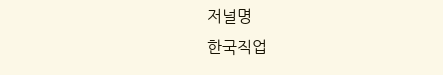저널명
한국직업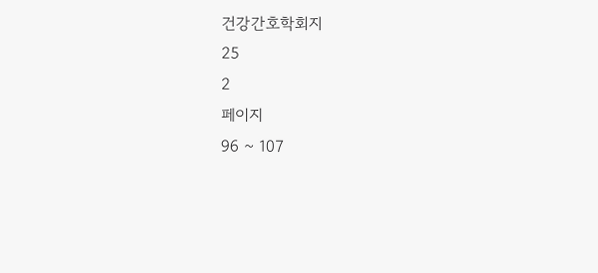건강간호학회지
25
2
페이지
96 ~ 107